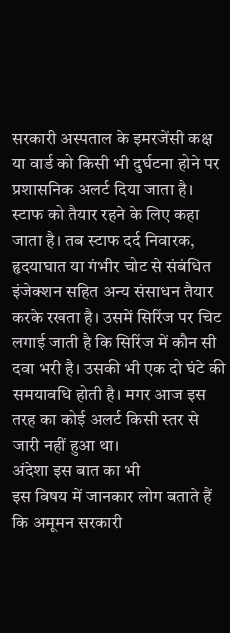सरकारी अस्पताल के इमरजेंसी कक्ष या वार्ड को किसी भी दुर्घटना होने पर प्रशासनिक अलर्ट दिया जाता है। स्टाफ को तैयार रहने के लिए कहा जाता है। तब स्टाफ दर्द निवारक, हृदयाघात या गंभीर चोट से संबंधित इंजेक्शन सहित अन्य संसाधन तैयार करके रखता है। उसमें सिरिंज पर चिट लगाई जाती है कि सिरिंज में कौन सी दवा भरी है। उसकी भी एक दो घंटे की समयावधि होती है। मगर आज इस तरह का कोई अलर्ट किसी स्तर से जारी नहीं हुआ था।
अंदेशा इस बात का भी
इस विषय में जानकार लोग बताते हैं कि अमूमन सरकारी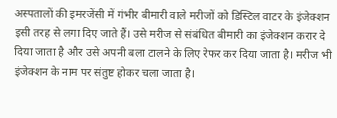अस्पतालों की इमरजेंसी में गंभीर बीमारी वाले मरीजों को डिस्टिल वाटर के इंजेक्शन इसी तरह से लगा दिए जाते हैं। उसे मरीज से संबंधित बीमारी का इंजेक्शन करार दे दिया जाता है और उसे अपनी बला टालने के लिए रेफर कर दिया जाता है। मरीज भी इंजेक्शन के नाम पर संतुष्ट होकर चला जाता है।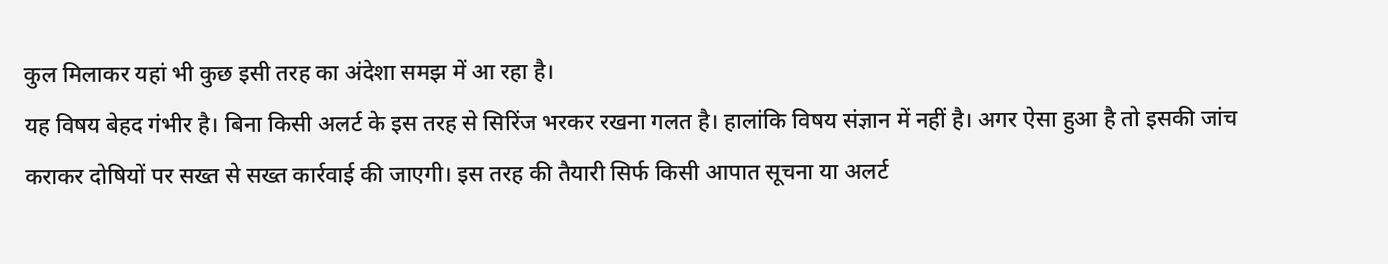कुल मिलाकर यहां भी कुछ इसी तरह का अंदेशा समझ में आ रहा है।
यह विषय बेहद गंभीर है। बिना किसी अलर्ट के इस तरह से सिरिंज भरकर रखना गलत है। हालांकि विषय संज्ञान में नहीं है। अगर ऐसा हुआ है तो इसकी जांच कराकर दोषियों पर सख्त से सख्त कार्रवाई की जाएगी। इस तरह की तैयारी सिर्फ किसी आपात सूचना या अलर्ट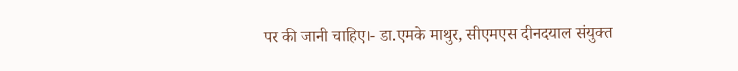पर की जानी चाहिए।- डा.एमके माथुर, सीएमएस दीनदयाल संयुक्त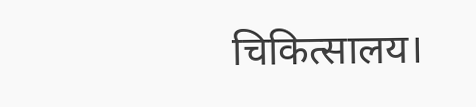चिकित्सालय।